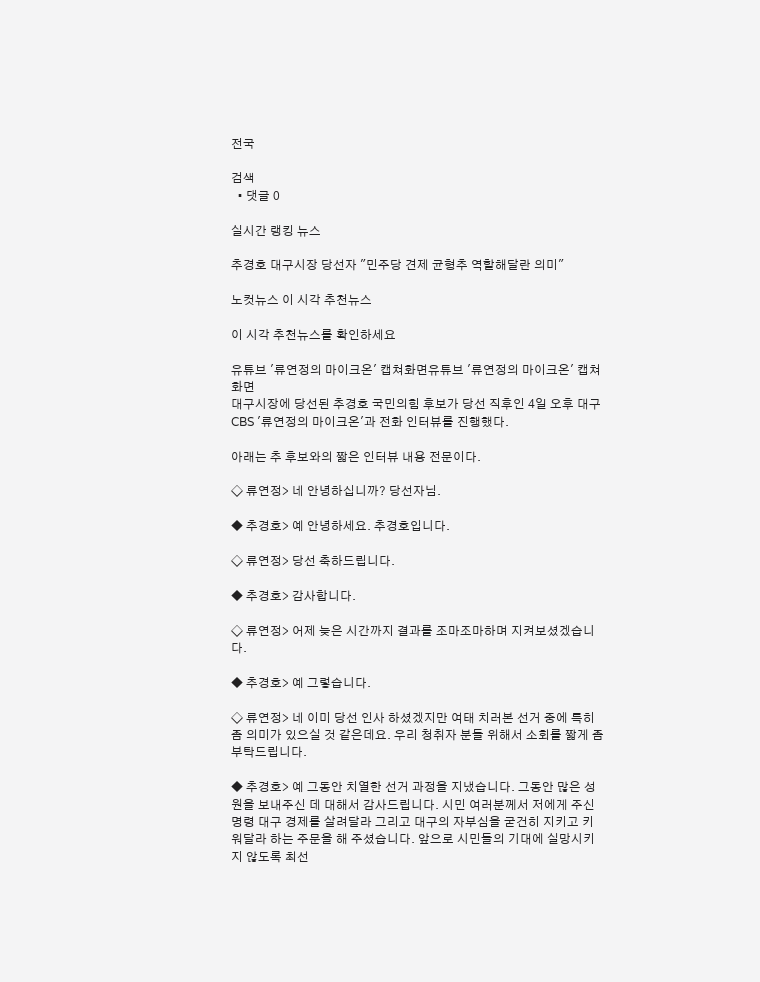전국

검색
  • 댓글 0

실시간 랭킹 뉴스

추경호 대구시장 당선자 "민주당 견제 균형추 역할해달란 의미"

노컷뉴스 이 시각 추천뉴스

이 시각 추천뉴스를 확인하세요

유튜브 '류연정의 마이크온' 캡쳐화면유튜브 '류연정의 마이크온' 캡쳐화면
대구시장에 당선된 추경호 국민의힘 후보가 당선 직후인 4일 오후 대구CBS '류연정의 마이크온'과 전화 인터뷰를 진행했다.

아래는 추 후보와의 짧은 인터뷰 내용 전문이다.

◇ 류연정> 네 안녕하십니까? 당선자님.

◆ 추경호> 예 안녕하세요. 추경호입니다.

◇ 류연정> 당선 축하드립니다.

◆ 추경호> 감사합니다.

◇ 류연정> 어제 늦은 시간까지 결과를 조마조마하며 지켜보셨겠습니다.

◆ 추경호> 예 그렇습니다.

◇ 류연정> 네 이미 당선 인사 하셨겠지만 여태 치러본 선거 중에 특히 좀 의미가 있으실 것 같은데요. 우리 청취자 분들 위해서 소회를 짧게 좀 부탁드립니다.

◆ 추경호> 예 그동안 치열한 선거 과정을 지냈습니다. 그동안 많은 성원을 보내주신 데 대해서 감사드립니다. 시민 여러분께서 저에게 주신 명령 대구 경제를 살려달라 그리고 대구의 자부심을 굳건히 지키고 키워달라 하는 주문을 해 주셨습니다. 앞으로 시민들의 기대에 실망시키지 않도록 최선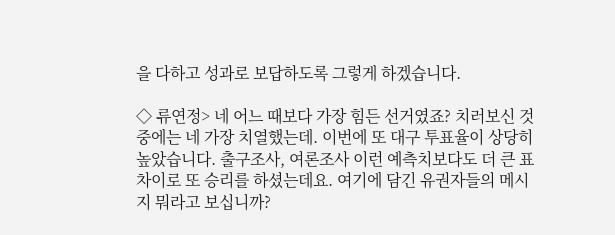을 다하고 성과로 보답하도록 그렇게 하겠습니다.

◇ 류연정> 네 어느 때보다 가장 힘든 선거였죠? 치러보신 것 중에는 네 가장 치열했는데. 이번에 또 대구 투표율이 상당히 높았습니다. 출구조사, 여론조사 이런 예측치보다도 더 큰 표 차이로 또 승리를 하셨는데요. 여기에 담긴 유권자들의 메시지 뭐라고 보십니까?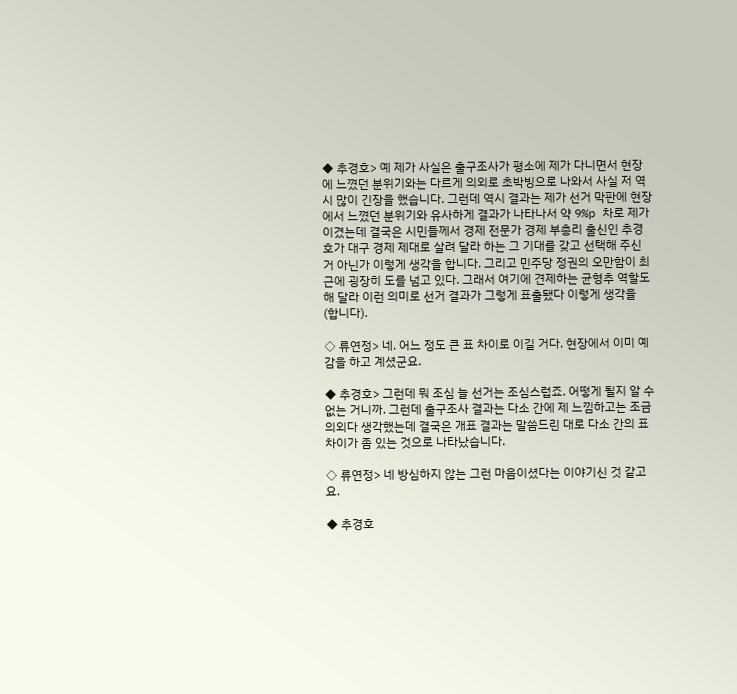◆ 추경호> 예 제가 사실은 출구조사가 평소에 제가 다니면서 현장에 느꼈던 분위기와는 다르게 의외로 초박빙으로 나와서 사실 저 역시 많이 긴장을 했습니다. 그런데 역시 결과는 제가 선거 막판에 현장에서 느꼈던 분위기와 유사하게 결과가 나타나서 약 9%p 차로 제가 이겼는데 결국은 시민들께서 경제 전문가 경제 부총리 출신인 추경호가 대구 경제 제대로 살려 달라 하는 그 기대를 갖고 선택해 주신 거 아닌가 이렇게 생각을 합니다. 그리고 민주당 정권의 오만함이 최근에 굉장히 도를 넘고 있다. 그래서 여기에 견제하는 균형추 역할도 해 달라 이런 의미로 선거 결과가 그렇게 표출됐다 이렇게 생각을 (합니다).

◇ 류연정> 네. 어느 정도 큰 표 차이로 이길 거다. 현장에서 이미 예감을 하고 계셨군요.

◆ 추경호> 그런데 뭐 조심 늘 선거는 조심스럽죠. 어떻게 될지 알 수 없는 거니까. 그런데 출구조사 결과는 다소 간에 제 느낌하고는 조금 의외다 생각했는데 결국은 개표 결과는 말씀드린 대로 다소 간의 표 차이가 좀 있는 것으로 나타났습니다.

◇ 류연정> 네 방심하지 않는 그런 마음이셨다는 이야기신 것 같고요.

◆ 추경호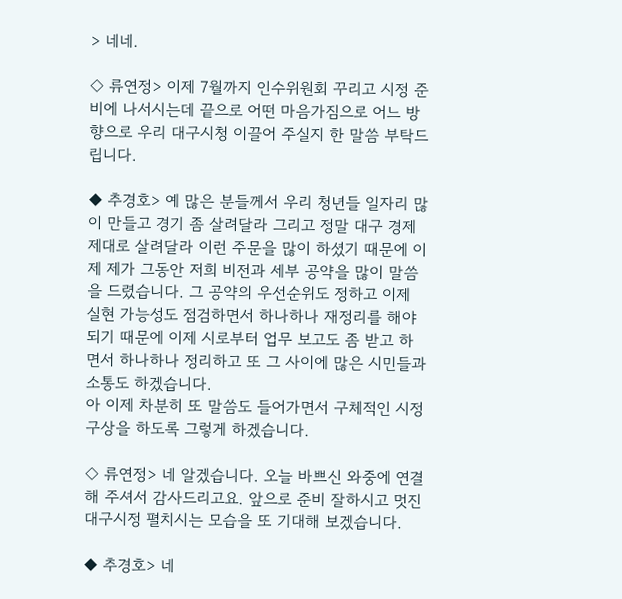> 네네.

◇ 류연정> 이제 7월까지 인수위원회 꾸리고 시정 준비에 나서시는데 끝으로 어떤 마음가짐으로 어느 방향으로 우리 대구시청 이끌어 주실지 한 말씀 부탁드립니다.

◆ 추경호> 예 많은 분들께서 우리 청년들 일자리 많이 만들고 경기 좀 살려달라 그리고 정말 대구 경제 제대로 살려달라 이런 주문을 많이 하셨기 때문에 이제 제가 그동안 저희 비전과 세부 공약을 많이 말씀을 드렸습니다. 그 공약의 우선순위도 정하고 이제 실현 가능성도 점검하면서 하나하나 재정리를 해야 되기 때문에 이제 시로부터 업무 보고도 좀 받고 하면서 하나하나 정리하고 또 그 사이에 많은 시민들과 소통도 하겠습니다.
아 이제 차분히 또 말씀도 들어가면서 구체적인 시정 구상을 하도록 그렇게 하겠습니다.

◇ 류연정> 네 알겠습니다. 오늘 바쁘신 와중에 연결해 주셔서 감사드리고요. 앞으로 준비 잘하시고 멋진 대구시정 펼치시는 모습을 또 기대해 보겠습니다.

◆ 추경호> 네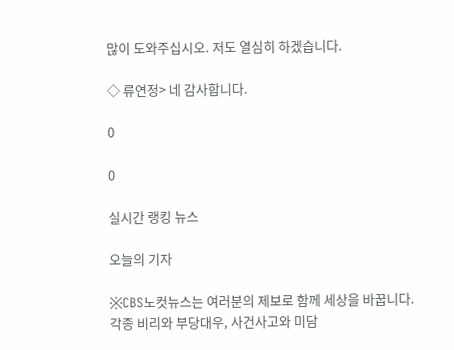많이 도와주십시오. 저도 열심히 하겠습니다.

◇ 류연정> 네 감사합니다.

0

0

실시간 랭킹 뉴스

오늘의 기자

※CBS노컷뉴스는 여러분의 제보로 함께 세상을 바꿉니다. 각종 비리와 부당대우, 사건사고와 미담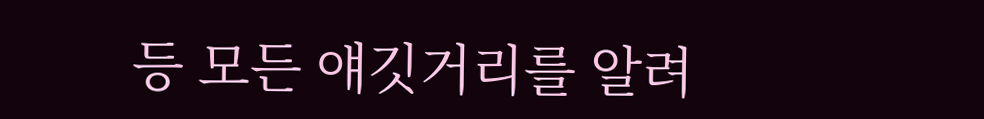등 모든 얘깃거리를 알려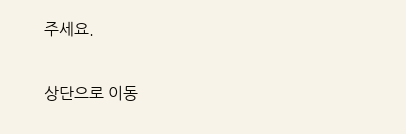주세요.

상단으로 이동